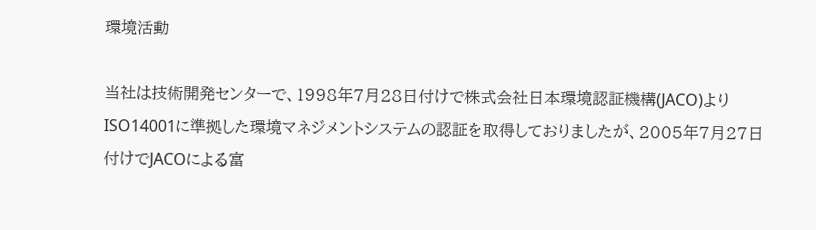環境活動

当社は技術開発センターで、1998年7月28日付けで株式会社日本環境認証機構(JACO)よりISO14001に準拠した環境マネジメントシステムの認証を取得しておりましたが、2005年7月27日付けでJACOによる富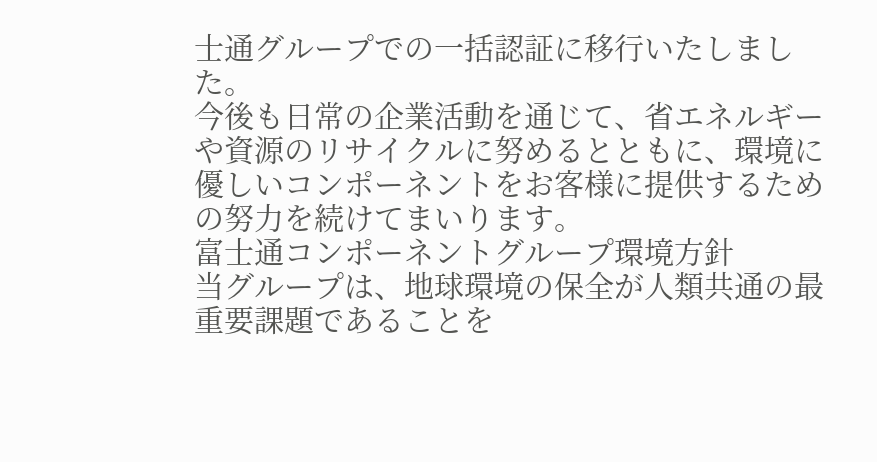士通グループでの一括認証に移行いたしました。
今後も日常の企業活動を通じて、省エネルギーや資源のリサイクルに努めるとともに、環境に優しいコンポーネントをお客様に提供するための努力を続けてまいります。
富士通コンポーネントグループ環境方針
当グループは、地球環境の保全が人類共通の最重要課題であることを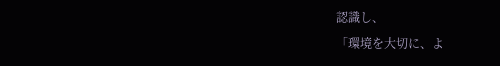認識し、
「環境を大切に、よ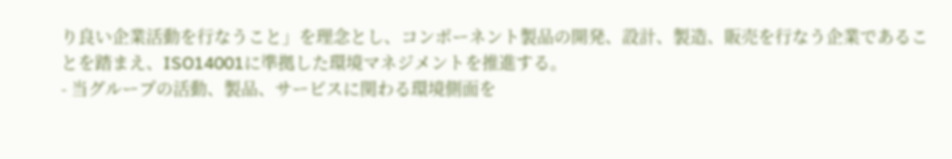り良い企業活動を行なうこと」を理念とし、コンポーネント製品の開発、設計、製造、販売を行なう企業であることを踏まえ、ISO14001に準拠した環境マネジメントを推進する。
- 当グループの活動、製品、サービスに関わる環境側面を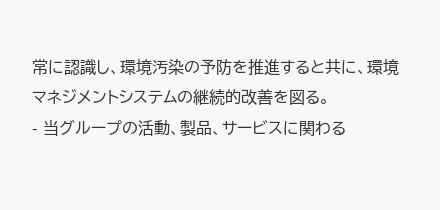常に認識し、環境汚染の予防を推進すると共に、環境マネジメントシステムの継続的改善を図る。
- 当グループの活動、製品、サービスに関わる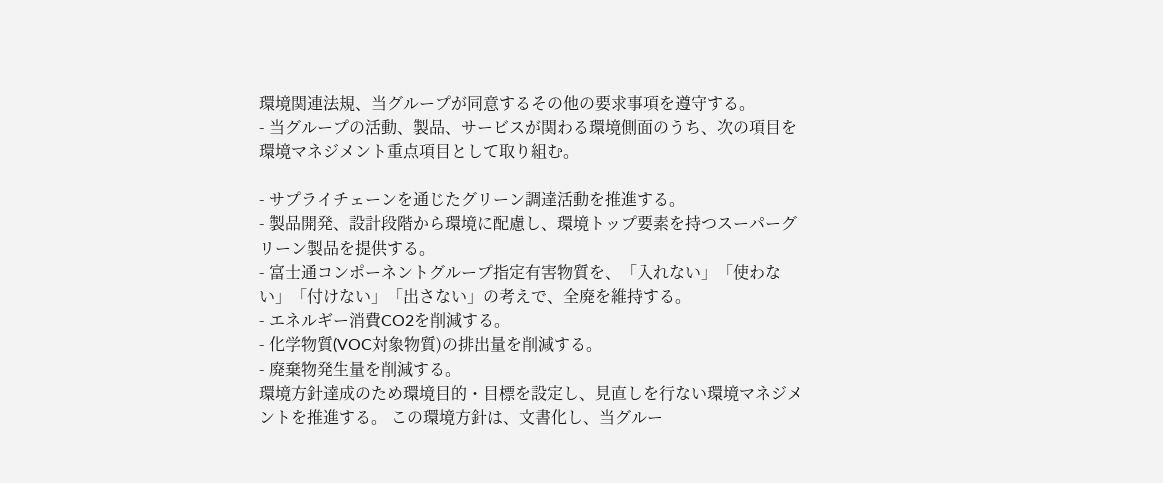環境関連法規、当グループが同意するその他の要求事項を遵守する。
- 当グループの活動、製品、サービスが関わる環境側面のうち、次の項目を環境マネジメント重点項目として取り組む。

- サプライチェーンを通じたグリーン調達活動を推進する。
- 製品開発、設計段階から環境に配慮し、環境トップ要素を持つスーパーグリーン製品を提供する。
- 富士通コンポーネントグループ指定有害物質を、「入れない」「使わない」「付けない」「出さない」の考えで、全廃を維持する。
- エネルギー消費CO2を削減する。
- 化学物質(VOC対象物質)の排出量を削減する。
- 廃棄物発生量を削減する。
環境方針達成のため環境目的・目標を設定し、見直しを行ない環境マネジメントを推進する。 この環境方針は、文書化し、当グルー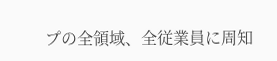プの全領域、全従業員に周知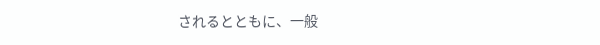されるとともに、一般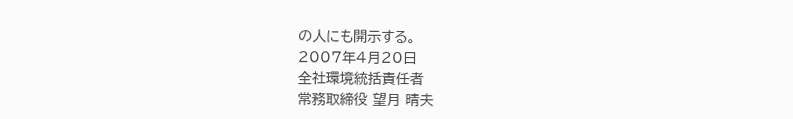の人にも開示する。
2007年4月20日
全社環境統括責任者
常務取締役 望月 晴夫